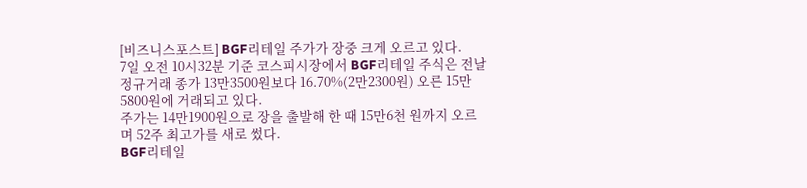[비즈니스포스트] BGF리테일 주가가 장중 크게 오르고 있다.
7일 오전 10시32분 기준 코스피시장에서 BGF리테일 주식은 전날 정규거래 종가 13만3500원보다 16.70%(2만2300원) 오른 15만5800원에 거래되고 있다.
주가는 14만1900원으로 장을 출발해 한 때 15만6천 원까지 오르며 52주 최고가를 새로 썼다.
BGF리테일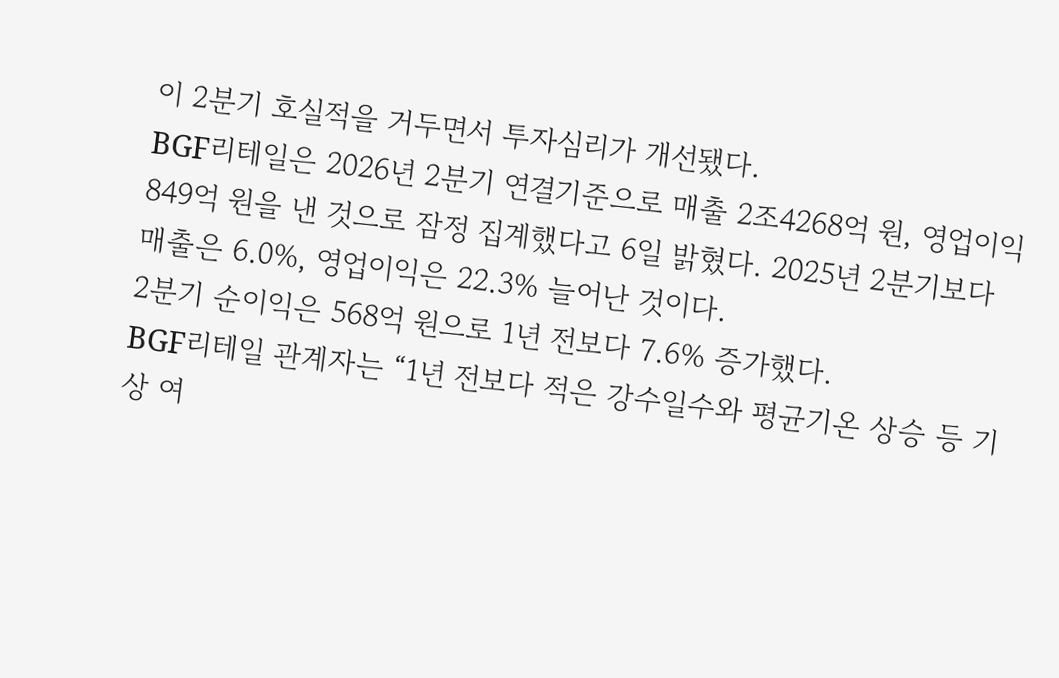이 2분기 호실적을 거두면서 투자심리가 개선됐다.
BGF리테일은 2026년 2분기 연결기준으로 매출 2조4268억 원, 영업이익 849억 원을 낸 것으로 잠정 집계했다고 6일 밝혔다. 2025년 2분기보다 매출은 6.0%, 영업이익은 22.3% 늘어난 것이다.
2분기 순이익은 568억 원으로 1년 전보다 7.6% 증가했다.
BGF리테일 관계자는 “1년 전보다 적은 강수일수와 평균기온 상승 등 기상 여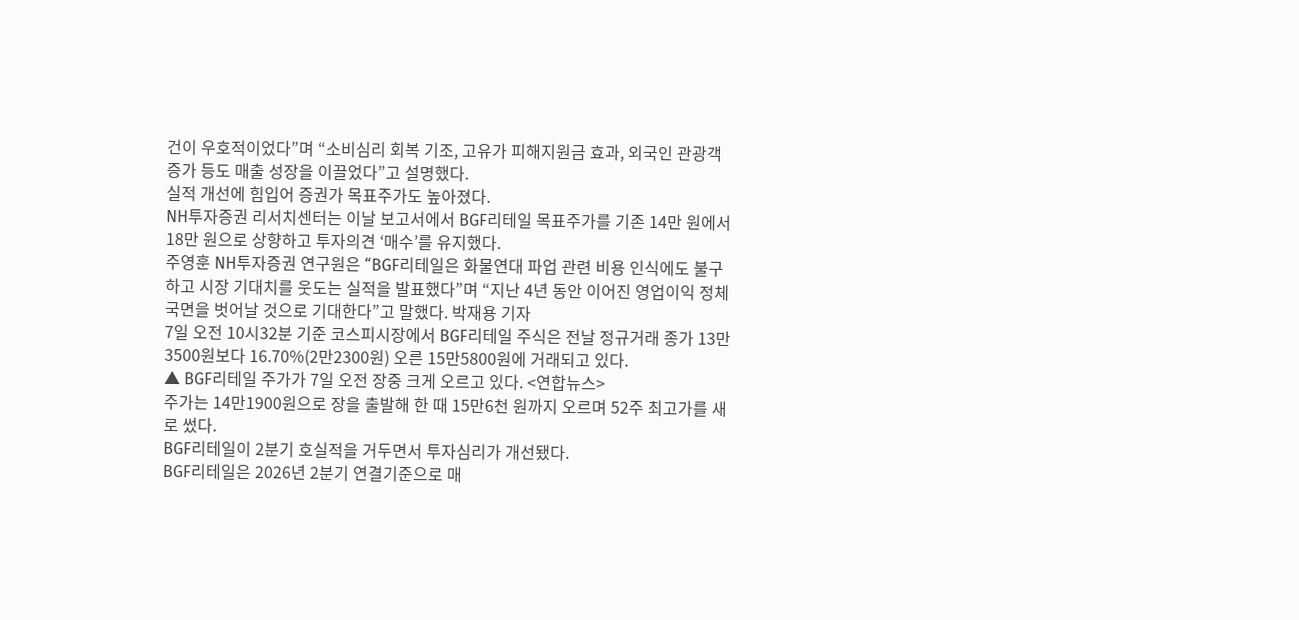건이 우호적이었다”며 “소비심리 회복 기조, 고유가 피해지원금 효과, 외국인 관광객 증가 등도 매출 성장을 이끌었다”고 설명했다.
실적 개선에 힘입어 증권가 목표주가도 높아졌다.
NH투자증권 리서치센터는 이날 보고서에서 BGF리테일 목표주가를 기존 14만 원에서 18만 원으로 상향하고 투자의견 ‘매수’를 유지했다.
주영훈 NH투자증권 연구원은 “BGF리테일은 화물연대 파업 관련 비용 인식에도 불구하고 시장 기대치를 웃도는 실적을 발표했다”며 “지난 4년 동안 이어진 영업이익 정체 국면을 벗어날 것으로 기대한다”고 말했다. 박재용 기자
7일 오전 10시32분 기준 코스피시장에서 BGF리테일 주식은 전날 정규거래 종가 13만3500원보다 16.70%(2만2300원) 오른 15만5800원에 거래되고 있다.
▲ BGF리테일 주가가 7일 오전 장중 크게 오르고 있다. <연합뉴스>
주가는 14만1900원으로 장을 출발해 한 때 15만6천 원까지 오르며 52주 최고가를 새로 썼다.
BGF리테일이 2분기 호실적을 거두면서 투자심리가 개선됐다.
BGF리테일은 2026년 2분기 연결기준으로 매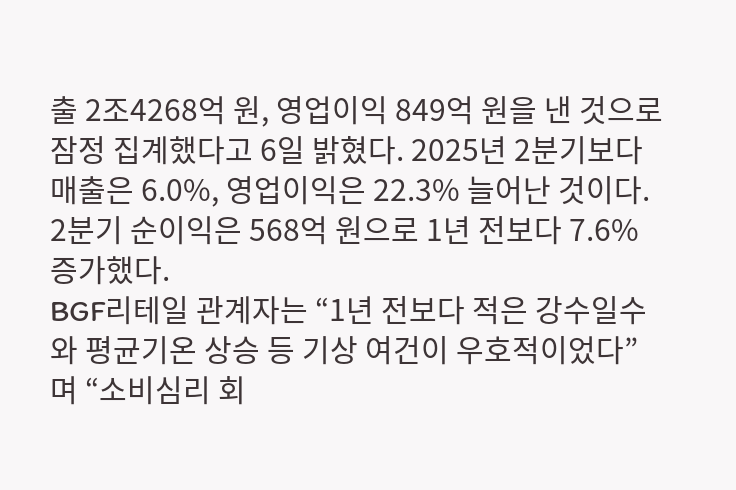출 2조4268억 원, 영업이익 849억 원을 낸 것으로 잠정 집계했다고 6일 밝혔다. 2025년 2분기보다 매출은 6.0%, 영업이익은 22.3% 늘어난 것이다.
2분기 순이익은 568억 원으로 1년 전보다 7.6% 증가했다.
BGF리테일 관계자는 “1년 전보다 적은 강수일수와 평균기온 상승 등 기상 여건이 우호적이었다”며 “소비심리 회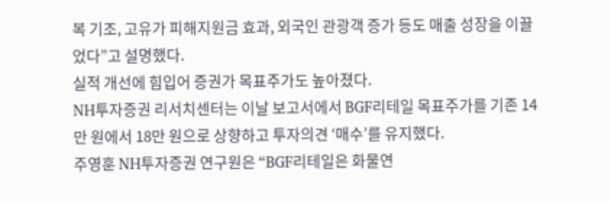복 기조, 고유가 피해지원금 효과, 외국인 관광객 증가 등도 매출 성장을 이끌었다”고 설명했다.
실적 개선에 힘입어 증권가 목표주가도 높아졌다.
NH투자증권 리서치센터는 이날 보고서에서 BGF리테일 목표주가를 기존 14만 원에서 18만 원으로 상향하고 투자의견 ‘매수’를 유지했다.
주영훈 NH투자증권 연구원은 “BGF리테일은 화물연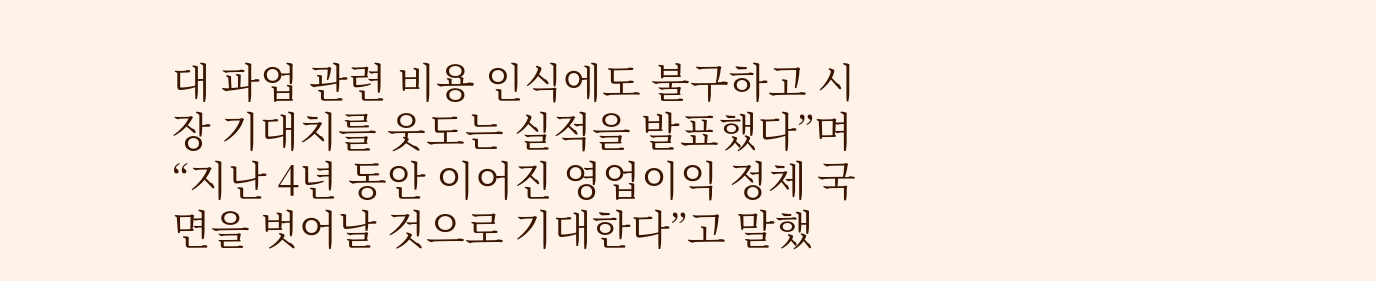대 파업 관련 비용 인식에도 불구하고 시장 기대치를 웃도는 실적을 발표했다”며 “지난 4년 동안 이어진 영업이익 정체 국면을 벗어날 것으로 기대한다”고 말했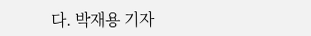다. 박재용 기자